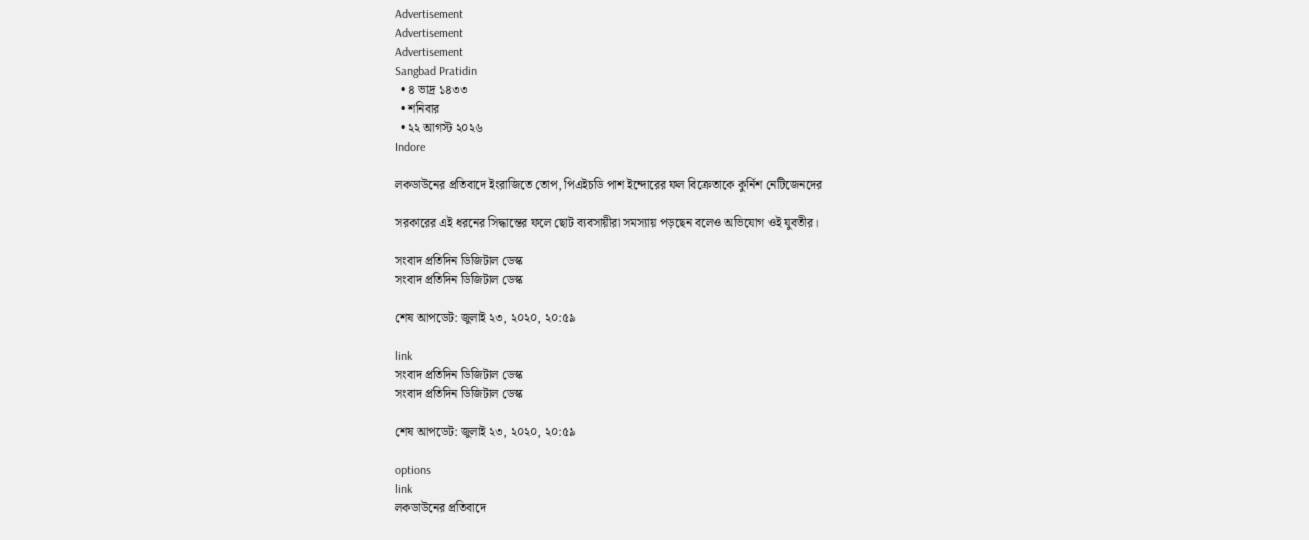Advertisement
Advertisement
Advertisement
Sangbad Pratidin
  • ৪ ভাদ্র ১৪৩৩
  • শনিবার
  • ২২ আগস্ট ২০২৬
Indore

লকডাউনের প্রতিবাদে ইংরাজিতে তোপ, পিএইচডি পাশ ইন্দোরের ফল বিক্রেতাকে কুর্নিশ নেটিজেনদের

সরকারের এই ধরনের সিদ্ধান্তের ফলে ছোট ব্যবসায়ীরা সমস্যায় পড়ছেন বলেও অভিযোগ ওই যুবতীর।

সংবাদ প্রতিদিন ডিজিটাল ডেস্ক
সংবাদ প্রতিদিন ডিজিটাল ডেস্ক

শেষ আপডেট: জুলাই ২৩, ২০২০, ২০:৫৯

link
সংবাদ প্রতিদিন ডিজিটাল ডেস্ক
সংবাদ প্রতিদিন ডিজিটাল ডেস্ক

শেষ আপডেট: জুলাই ২৩, ২০২০, ২০:৫৯

options
link
লকডাউনের প্রতিবাদে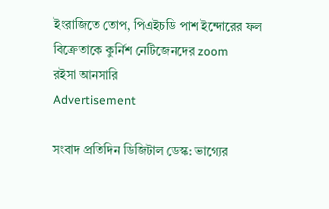ইংরাজিতে তোপ, পিএইচডি পাশ ইন্দোরের ফল বিক্রেতাকে কুর্নিশ নেটিজেনদের zoom
রইসা আনসারি
Advertisement

সংবাদ প্রতিদিন ডিজিটাল ডেস্ক: ভাগ্যের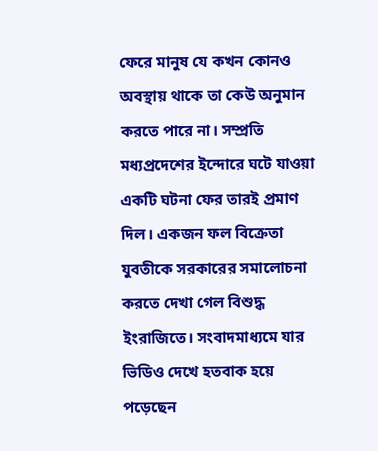ফেরে মানুষ যে কখন কোনও অবস্থায় থাকে তা কেউ অনুমান করতে পারে না। সম্প্রতি মধ্যপ্রদেশের ইন্দোরে ঘটে যাওয়া একটি ঘটনা ফের তারই প্রমাণ দিল। একজন ফল বিক্রেতা যুবতীকে সরকারের সমালোচনা করতে দেখা গেল বিশুদ্ধ ইংরাজিতে। সংবাদমাধ্যমে যার ভিডিও দেখে হতবাক হয়ে পড়েছেন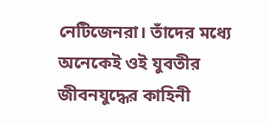নেটিজেনরা। তাঁদের মধ্যে অনেকেই ওই যুবতীর জীবনযুদ্ধের কাহিনী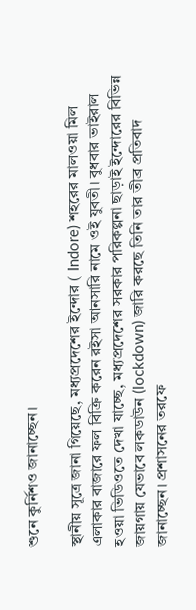শুনে কুর্নিশও জানাচ্ছেন।

স্থানীয় সূত্রে জানা গিয়েছে, মধ্যপ্রদেশের ইন্দোর ( Indore) শহরের মালওয়া মিল এলাকার বাজারে ফল বিক্রি করেন রইসা আনসারি নামে ওই যুবতী। বুধবার ভাইরাল হওয়া ভিডিওতে দেখা যাচ্ছে, মধ্যপ্রদেশের সরকার পরিকল্পনা ছাড়াই ইন্দোরের বিভিন্ন জায়গায় যেভাবে লকডাউন (lockdown) জারি করছে তিনি তার তীব্র প্রতিবাদ জানাচ্ছেন। প্রশাসনের তরফে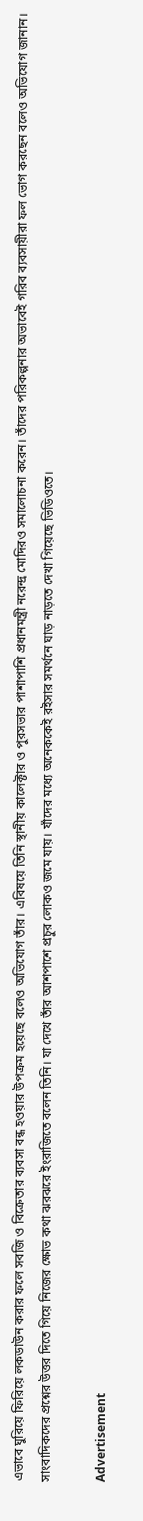এভাবে ঘুরিয়ে ফিরিয়ে লকডাউন করার ফলে সবজি ও বিক্রেতার ব্যবসা বন্ধ হওয়ার উপক্রম হয়েছে বলেও অভিযোগ তাঁর। এবিষয়ে তিনি স্থানীয় কালেক্টার ও পুরসভার পাশাপাশি প্রধানমন্ত্রী নরেন্দ্র মোদিরও সমালোচনা করেন। তাঁদের পরিকল্পনার অভাবেই গরিব ব্যবসায়ীরা ফল ভোগ করছেন বলেও অভিযোগ জানান। সাংবাদিকদের প্রশ্নের উত্তর দিতে গিয়ে নিজের ক্ষোভ কথা ঝরঝরে ইংরাজিতে বলেন তিনি। যা দেখে তাঁর আশপাশে প্রচুর লোকও জমে যায়। যাঁদের মধ্যে অনেককেই রইসার সমর্থনে ঘাড় নাড়তে দেখা গিয়েছে ভিডিওতে।

Advertisement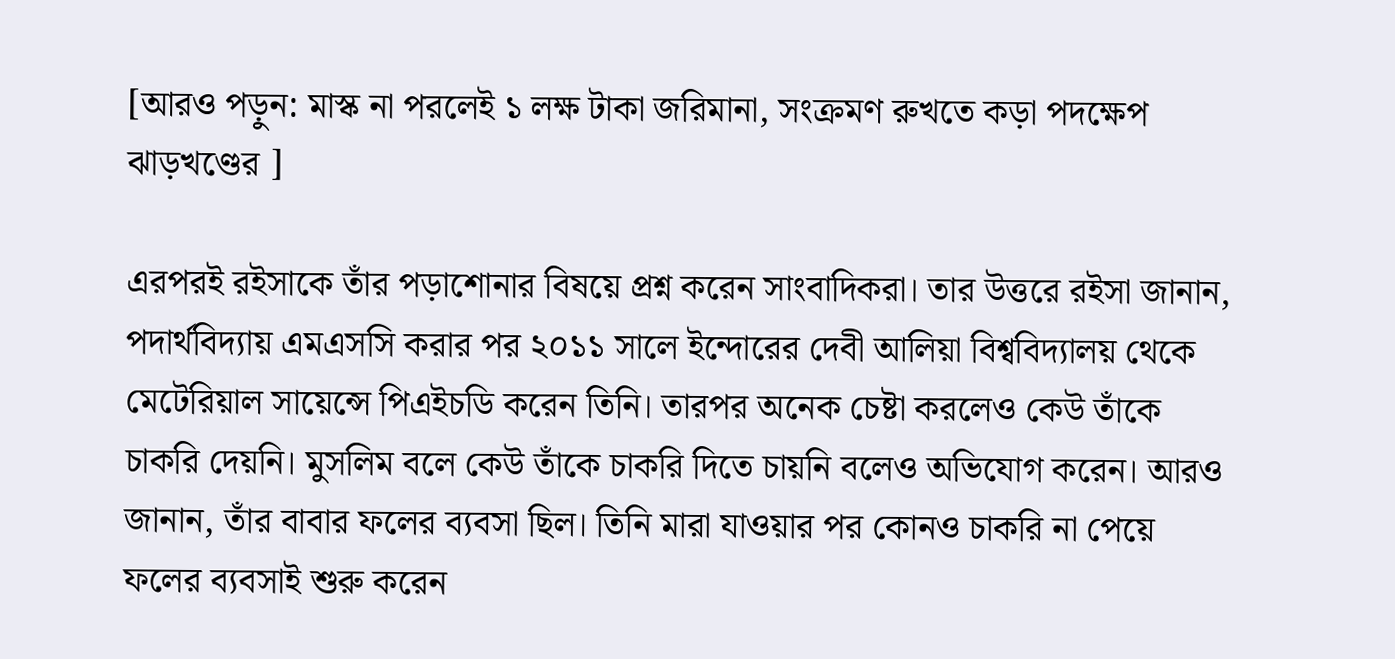[আরও পড়ুন: মাস্ক না পরলেই ১ লক্ষ টাকা জরিমানা, সংক্রমণ রুখতে কড়া পদক্ষেপ ঝাড়খণ্ডের ]

এরপরই রইসাকে তাঁর পড়াশোনার বিষয়ে প্রশ্ন করেন সাংবাদিকরা। তার উত্তরে রইসা জানান, পদার্থবিদ্যায় এমএসসি করার পর ২০১১ সালে ইন্দোরের দেবী আলিয়া বিশ্ববিদ্যালয় থেকে মেটেরিয়াল সায়েন্সে পিএইচডি করেন তিনি। তারপর অনেক চেষ্টা করলেও কেউ তাঁকে চাকরি দেয়নি। মুসলিম বলে কেউ তাঁকে চাকরি দিতে চায়নি বলেও অভিযোগ করেন। আরও জানান, তাঁর বাবার ফলের ব্যবসা ছিল। তিনি মারা যাওয়ার পর কোনও চাকরি না পেয়ে ফলের ব্যবসাই শুরু করেন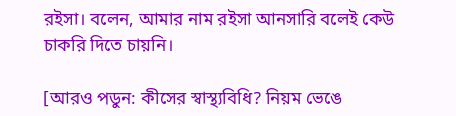রইসা। বলেন, আমার নাম রইসা আনসারি বলেই কেউ চাকরি দিতে চায়নি।

[আরও পডুন: কীসের স্বাস্থ্যবিধি? নিয়ম ভেঙে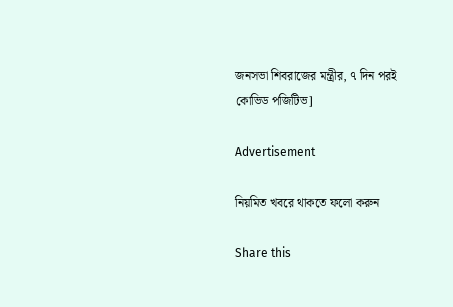জনসভা শিবরাজের মন্ত্রীর, ৭ দিন পরই কোভিড পজিটিভ]

Advertisement

নিয়মিত খবরে থাকতে ফলো করুন

Share this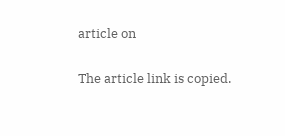article on

The article link is copied.